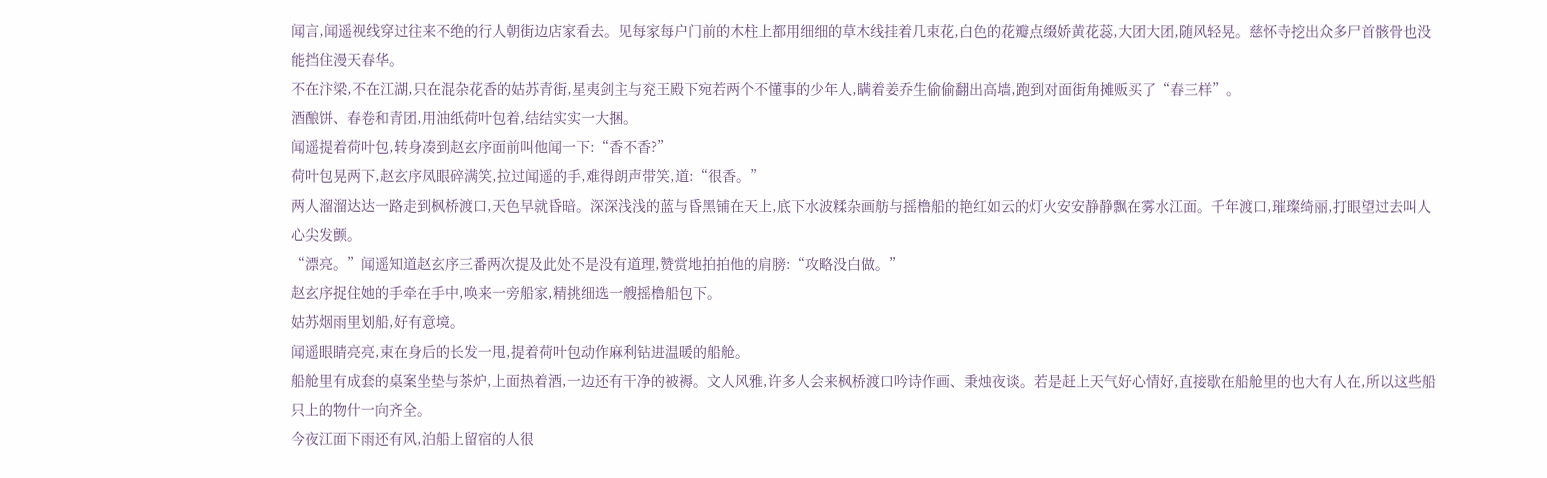闻言,闻遥视线穿过往来不绝的行人朝街边店家看去。见每家每户门前的木柱上都用细细的草木线挂着几束花,白色的花瓣点缀娇黄花蕊,大团大团,随风轻晃。慈怀寺挖出众多尸首骸骨也没能挡住漫天春华。
不在汴梁,不在江湖,只在混杂花香的姑苏青街,星夷剑主与兖王殿下宛若两个不懂事的少年人,瞒着姜乔生偷偷翻出高墙,跑到对面街角摊贩买了“春三样”。
酒酿饼、春卷和青团,用油纸荷叶包着,结结实实一大捆。
闻遥提着荷叶包,转身凑到赵玄序面前叫他闻一下:“香不香?”
荷叶包晃两下,赵玄序凤眼碎满笑,拉过闻遥的手,难得朗声带笑,道:“很香。”
两人溜溜达达一路走到枫桥渡口,天色早就昏暗。深深浅浅的蓝与昏黑铺在天上,底下水波糅杂画舫与摇橹船的艳红如云的灯火安安静静飘在雾水江面。千年渡口,璀璨绮丽,打眼望过去叫人心尖发颤。
“漂亮。”闻遥知道赵玄序三番两次提及此处不是没有道理,赞赏地拍拍他的肩膀:“攻略没白做。”
赵玄序捉住她的手牵在手中,唤来一旁船家,精挑细选一艘摇橹船包下。
姑苏烟雨里划船,好有意境。
闻遥眼睛亮亮,束在身后的长发一甩,提着荷叶包动作麻利钻进温暖的船舱。
船舱里有成套的桌案坐垫与茶炉,上面热着酒,一边还有干净的被褥。文人风雅,许多人会来枫桥渡口吟诗作画、秉烛夜谈。若是赶上天气好心情好,直接歇在船舱里的也大有人在,所以这些船只上的物什一向齐全。
今夜江面下雨还有风,泊船上留宿的人很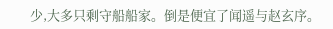少,大多只剩守船船家。倒是便宜了闻遥与赵玄序。